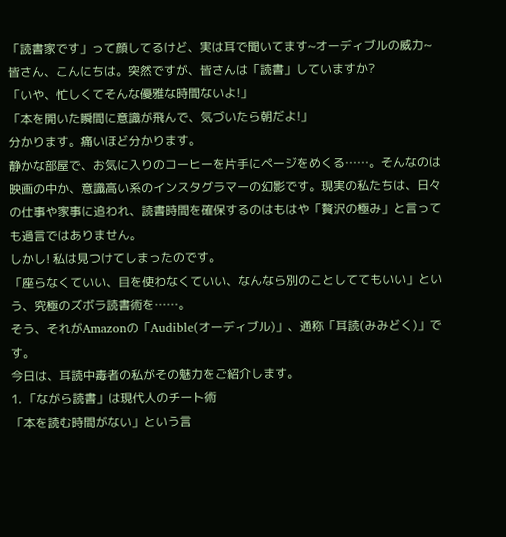「読書家です」って顔してるけど、実は耳で聞いてます~オーディブルの威力~
皆さん、こんにちは。突然ですが、皆さんは「読書」していますか?
「いや、忙しくてそんな優雅な時間ないよ!」
「本を開いた瞬間に意識が飛んで、気づいたら朝だよ!」
分かります。痛いほど分かります。
静かな部屋で、お気に入りのコーヒーを片手にページをめくる……。そんなのは映画の中か、意識高い系のインスタグラマーの幻影です。現実の私たちは、日々の仕事や家事に追われ、読書時間を確保するのはもはや「贅沢の極み」と言っても過言ではありません。
しかし! 私は見つけてしまったのです。
「座らなくていい、目を使わなくていい、なんなら別のことしててもいい」という、究極のズボラ読書術を……。
そう、それがAmazonの「Audible(オーディブル)」、通称「耳読(みみどく)」です。
今日は、耳読中毒者の私がその魅力をご紹介します。
1. 「ながら読書」は現代人のチート術
「本を読む時間がない」という言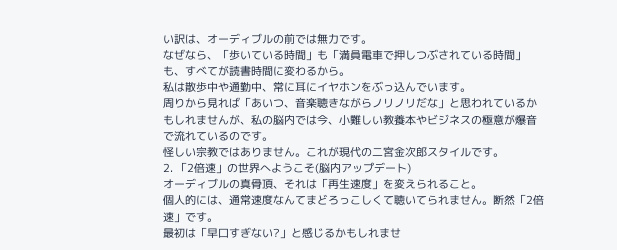い訳は、オーディブルの前では無力です。
なぜなら、「歩いている時間」も「満員電車で押しつぶされている時間」も、すべてが読書時間に変わるから。
私は散歩中や通勤中、常に耳にイヤホンをぶっ込んでいます。
周りから見れば「あいつ、音楽聴きながらノリノリだな」と思われているかもしれませんが、私の脳内では今、小難しい教養本やビジネスの極意が爆音で流れているのです。
怪しい宗教ではありません。これが現代の二宮金次郎スタイルです。
2. 「2倍速」の世界へようこそ(脳内アップデート)
オーディブルの真骨頂、それは「再生速度」を変えられること。
個人的には、通常速度なんてまどろっこしくて聴いてられません。断然「2倍速」です。
最初は「早口すぎない?」と感じるかもしれませ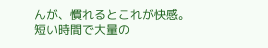んが、慣れるとこれが快感。
短い時間で大量の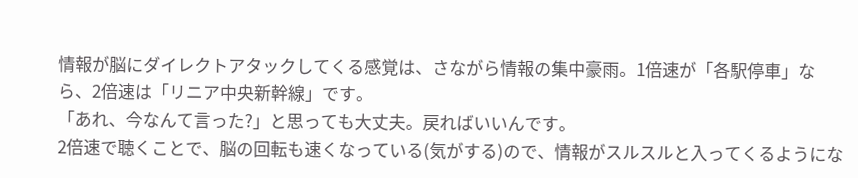情報が脳にダイレクトアタックしてくる感覚は、さながら情報の集中豪雨。1倍速が「各駅停車」なら、2倍速は「リニア中央新幹線」です。
「あれ、今なんて言った?」と思っても大丈夫。戻ればいいんです。
2倍速で聴くことで、脳の回転も速くなっている(気がする)ので、情報がスルスルと入ってくるようにな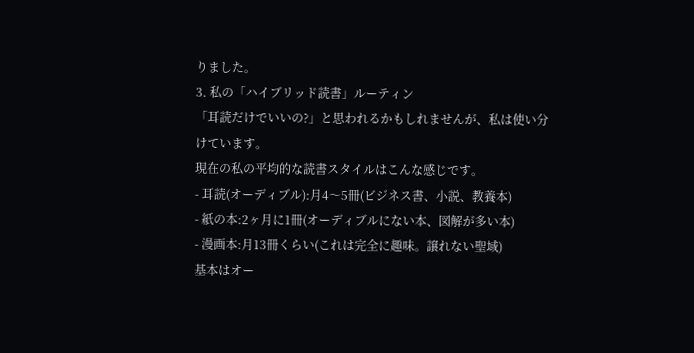りました。
3. 私の「ハイブリッド読書」ルーティン
「耳読だけでいいの?」と思われるかもしれませんが、私は使い分けています。
現在の私の平均的な読書スタイルはこんな感じです。
- 耳読(オーディブル):月4〜5冊(ビジネス書、小説、教養本)
- 紙の本:2ヶ月に1冊(オーディブルにない本、図解が多い本)
- 漫画本:月13冊くらい(これは完全に趣味。譲れない聖域)
基本はオー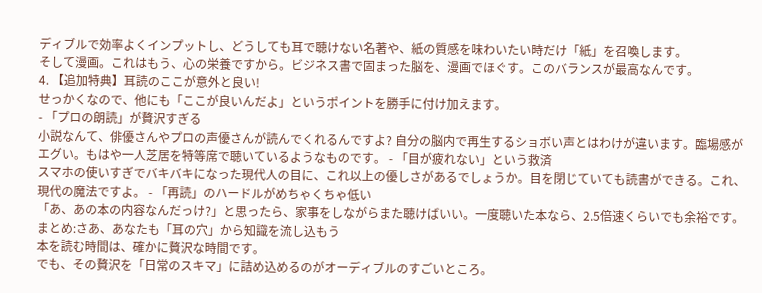ディブルで効率よくインプットし、どうしても耳で聴けない名著や、紙の質感を味わいたい時だけ「紙」を召喚します。
そして漫画。これはもう、心の栄養ですから。ビジネス書で固まった脳を、漫画でほぐす。このバランスが最高なんです。
4. 【追加特典】耳読のここが意外と良い!
せっかくなので、他にも「ここが良いんだよ」というポイントを勝手に付け加えます。
- 「プロの朗読」が贅沢すぎる
小説なんて、俳優さんやプロの声優さんが読んでくれるんですよ? 自分の脳内で再生するショボい声とはわけが違います。臨場感がエグい。もはや一人芝居を特等席で聴いているようなものです。 - 「目が疲れない」という救済
スマホの使いすぎでバキバキになった現代人の目に、これ以上の優しさがあるでしょうか。目を閉じていても読書ができる。これ、現代の魔法ですよ。 - 「再読」のハードルがめちゃくちゃ低い
「あ、あの本の内容なんだっけ?」と思ったら、家事をしながらまた聴けばいい。一度聴いた本なら、2.5倍速くらいでも余裕です。
まとめ:さあ、あなたも「耳の穴」から知識を流し込もう
本を読む時間は、確かに贅沢な時間です。
でも、その贅沢を「日常のスキマ」に詰め込めるのがオーディブルのすごいところ。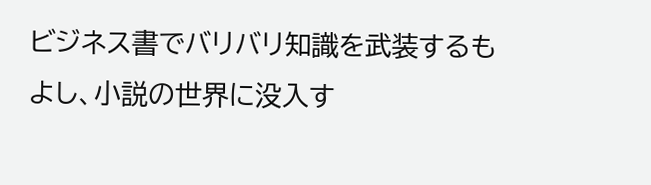ビジネス書でバリバリ知識を武装するもよし、小説の世界に没入す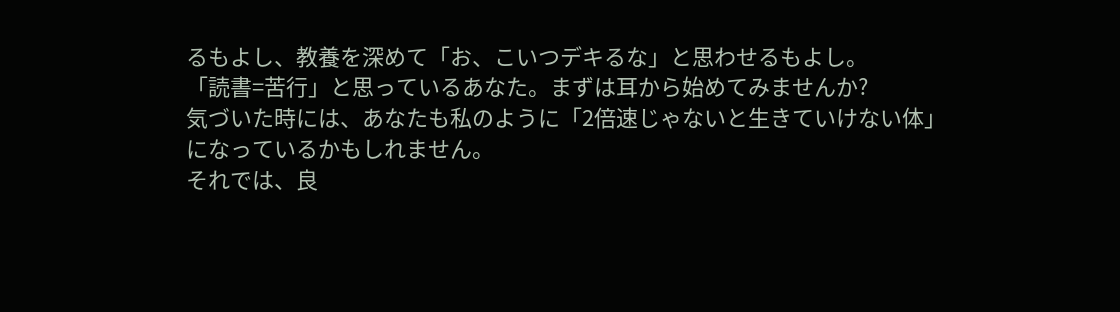るもよし、教養を深めて「お、こいつデキるな」と思わせるもよし。
「読書=苦行」と思っているあなた。まずは耳から始めてみませんか?
気づいた時には、あなたも私のように「2倍速じゃないと生きていけない体」になっているかもしれません。
それでは、良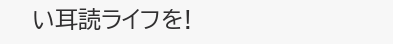い耳読ライフを!